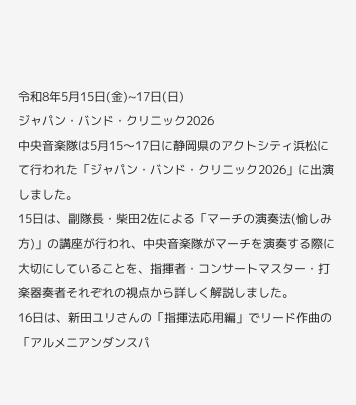令和8年5月15日(金)~17日(日)
ジャパン・バンド・クリニック2026
中央音楽隊は5月15〜17日に静岡県のアクトシティ浜松にて行われた「ジャパン・バンド・クリニック2026」に出演しました。
15日は、副隊長・柴田2佐による「マーチの演奏法(愉しみ方)」の講座が行われ、中央音楽隊がマーチを演奏する際に大切にしていることを、指揮者・コンサートマスター・打楽器奏者それぞれの視点から詳しく解説しました。
16日は、新田ユリさんの「指揮法応用編」でリード作曲の「アルメニアンダンスパ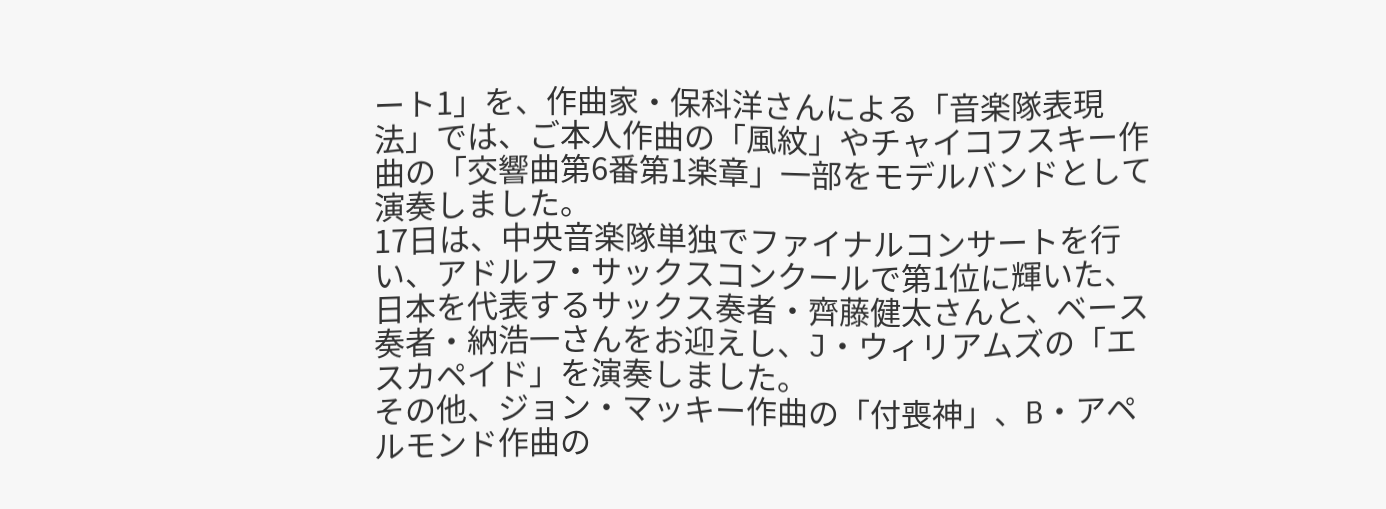ート1」を、作曲家・保科洋さんによる「音楽隊表現法」では、ご本人作曲の「風紋」やチャイコフスキー作曲の「交響曲第6番第1楽章」一部をモデルバンドとして演奏しました。
17日は、中央音楽隊単独でファイナルコンサートを行い、アドルフ・サックスコンクールで第1位に輝いた、日本を代表するサックス奏者・齊藤健太さんと、ベース奏者・納浩一さんをお迎えし、J・ウィリアムズの「エスカペイド」を演奏しました。
その他、ジョン・マッキー作曲の「付喪神」、B・アペルモンド作曲の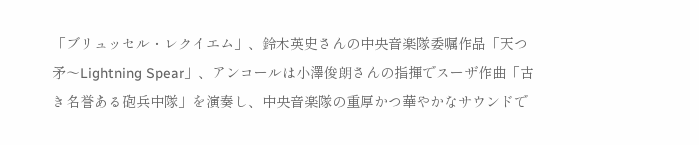「ブリュッセル・レクイエム」、鈴木英史さんの中央音楽隊委嘱作品「天つ矛〜Lightning Spear」、アンコールは小澤俊朗さんの指揮でスーザ作曲「古き名誉ある砲兵中隊」を演奏し、中央音楽隊の重厚かつ華やかなサウンドで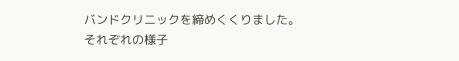バンドクリニックを締めくくりました。
それぞれの様子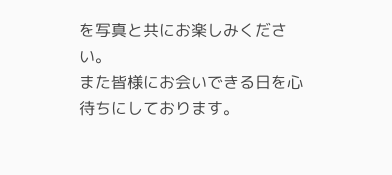を写真と共にお楽しみください。
また皆様にお会いできる日を心待ちにしております。